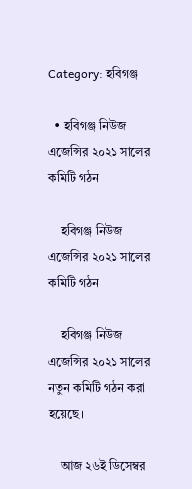Category: হবিগঞ্জ

  • হবিগঞ্জ নিউজ এজেন্সির ২০২১ সালের কমিটি গঠন

    হবিগঞ্জ নিউজ এজেন্সির ২০২১ সালের কমিটি গঠন

    হবিগঞ্জ নিউজ এজেন্সির ২০২১ সালের নতুন কমিটি গঠন করা হয়েছে।

    আজ ২৬ই ডিসেম্বর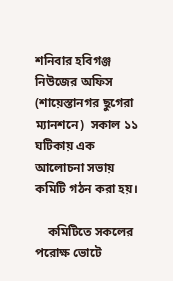শনিবার হবিগঞ্জ নিউজের অফিস (শায়েস্তানগর ছুগেরা ম্যানশনে)  সকাল ১১ ঘটিকায় এক আলোচনা সভায় কমিটি গঠন করা হয়।

    কমিটিতে সকলের পরোক্ষ ভোটে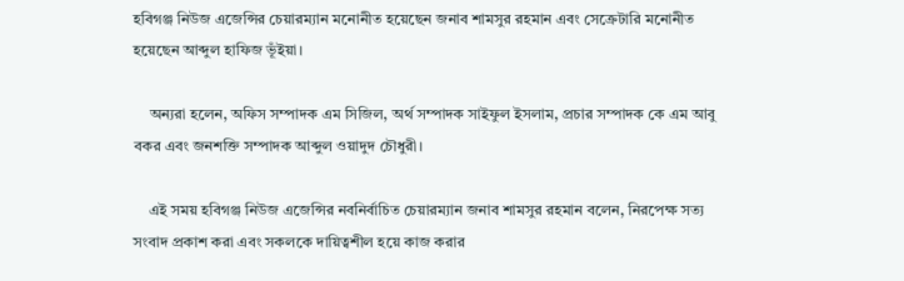হবিগঞ্জ নিউজ এজেন্সির চেয়ারম্যান মনোনীত হয়েছেন জনাব শামসুর রহমান এবং সেক্রেটারি মনোনীত হয়েছেন আব্দুল হাফিজ ভূঁইয়া।

    অন্যরা হলেন, অফিস সম্পাদক এম সিজিল, অর্থ সম্পাদক সাইফুল ইসলাম, প্রচার সম্পাদক কে এম আবু বকর এবং জনশক্তি সম্পাদক আব্দুল ওয়াদুদ চৌধুরী।

    এই সময় হবিগঞ্জ নিউজ এজেন্সির নবনির্বাচিত চেয়ারম্যান জনাব শামসুর রহমান বলেন, নিরপেক্ষ সত্য সংবাদ প্রকাশ করা এবং সকলকে দায়িত্বশীল হয়ে কাজ করার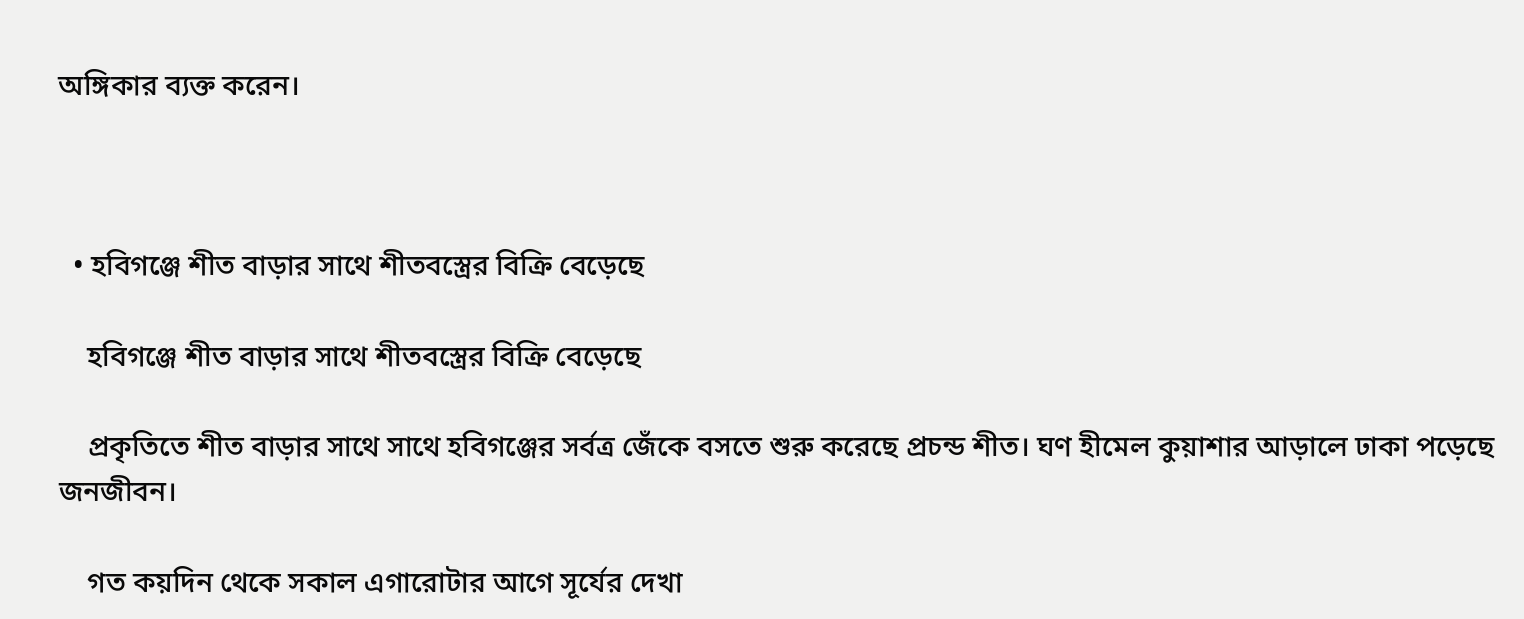অঙ্গিকার ব্যক্ত করেন।



  • হবিগঞ্জে শীত বাড়ার সাথে শীতবস্ত্রের বিক্রি বেড়েছে

    হবিগঞ্জে শীত বাড়ার সাথে শীতবস্ত্রের বিক্রি বেড়েছে

    প্রকৃতিতে শীত বাড়ার সাথে সাথে হবিগঞ্জের সর্বত্র জেঁকে বসতে শুরু করেছে প্রচন্ড শীত। ঘণ হীমেল কুয়াশার আড়ালে ঢাকা পড়েছে জনজীবন।

    গত কয়দিন থেকে সকাল এগারোটার আগে সূর্যের দেখা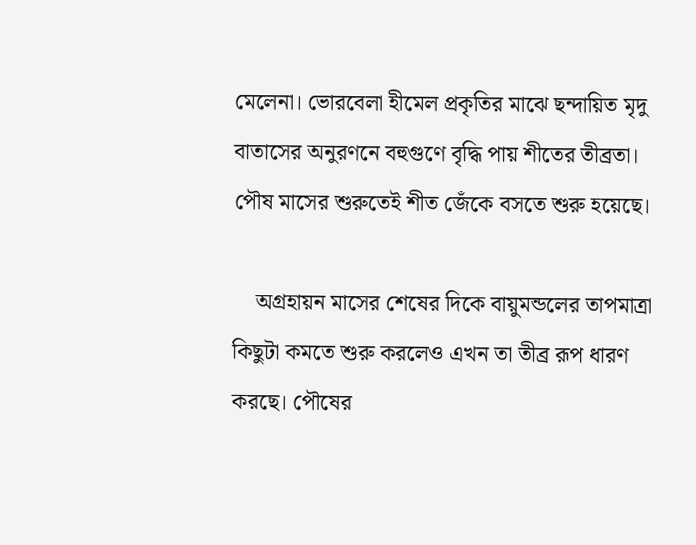মেলেনা। ভোরবেলা হীমেল প্রকৃতির মাঝে ছন্দায়িত মৃদু বাতাসের অনুরণনে বহুগুণে বৃদ্ধি পায় শীতের তীব্রতা। পৌষ মাসের শুরুতেই শীত জেঁকে বসতে শুরু হয়েছে।

    অগ্রহায়ন মাসের শেষের দিকে বায়ুমন্ডলের তাপমাত্রা কিছুটা কমতে শুরু করলেও এখন তা তীব্র রূপ ধারণ করছে। পৌষের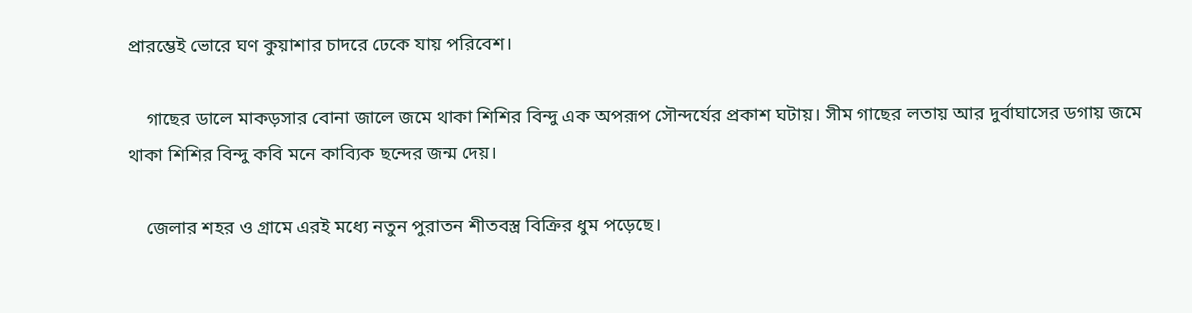প্রারম্ভেই ভোরে ঘণ কুয়াশার চাদরে ঢেকে যায় পরিবেশ।

    গাছের ডালে মাকড়সার বোনা জালে জমে থাকা শিশির বিন্দু এক অপরূপ সৌন্দর্যের প্রকাশ ঘটায়। সীম গাছের লতায় আর দুর্বাঘাসের ডগায় জমে থাকা শিশির বিন্দু কবি মনে কাব্যিক ছন্দের জন্ম দেয়।

    জেলার শহর ও গ্রামে এরই মধ্যে নতুন পুরাতন শীতবস্ত্র বিক্রির ধুম পড়েছে।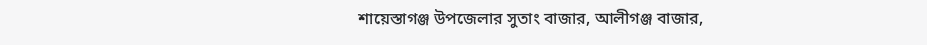শায়েস্তাগঞ্জ উপজেলার সুতাং বাজার, আলীগঞ্জ বাজার,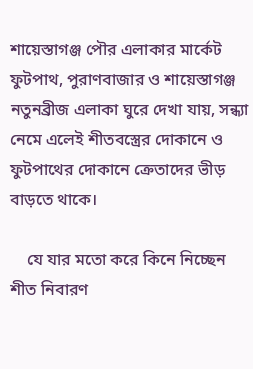শায়েস্তাগঞ্জ পৌর এলাকার মার্কেট ফুটপাথ, পুরাণবাজার ও শায়েস্তাগঞ্জ নতুনব্রীজ এলাকা ঘুরে দেখা যায়, সন্ধ্যা নেমে এলেই শীতবস্ত্রের দোকানে ও ফুটপাথের দোকানে ক্রেতাদের ভীড় বাড়তে থাকে।

    যে যার মতো করে কিনে নিচ্ছেন শীত নিবারণ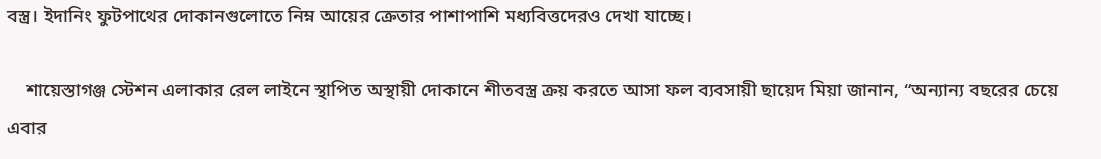বস্ত্র। ইদানিং ফুটপাথের দোকানগুলোতে নিম্ন আয়ের ক্রেতার পাশাপাশি মধ্যবিত্তদেরও দেখা যাচ্ছে।

    শায়েস্তাগঞ্জ স্টেশন এলাকার রেল লাইনে স্থাপিত অস্থায়ী দোকানে শীতবস্ত্র ক্রয় করতে আসা ফল ব্যবসায়ী ছায়েদ মিয়া জানান, “অন্যান্য বছরের চেয়ে এবার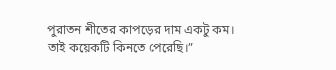পুরাতন শীতের কাপড়ের দাম একটু কম। তাই কয়েকটি কিনতে পেরেছি।”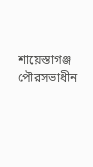শায়েস্তাগঞ্জ পৌরসভাধীন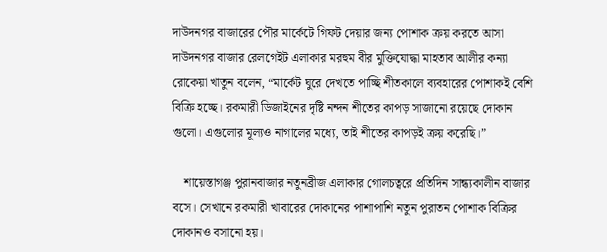দাউদনগর বাজারের পৌর মার্কেটে গিফট দেয়ার জন্য পোশাক ক্রয় করতে আসা দাউদনগর বাজার রেলগেইট এলাকার মরহুম বীর মুক্তিযোদ্ধা মাহতাব আলীর কন্যা রোকেয়া খাতুন বলেন, “মার্কেট ঘুরে দেখতে পাচ্ছি শীতকালে ব্যবহারের পোশাকই বেশি বিক্রি হচ্ছে। রকমারী ডিজাইনের দৃষ্টি নন্দন শীতের কাপড় সাজানো রয়েছে দোকান গুলো। এগুলোর মূল্যও নাগালের মধ্যে, তাই শীতের কাপড়ই ক্রয় করেছি।”

    শায়েস্তাগঞ্জ পুরানবাজার নতুনব্রীজ এলাকার গোলচত্বরে প্রতিদিন সান্ধ্যকালীন বাজার বসে। সেখানে রকমারী খাবারের দোকানের পাশাপাশি নতুন পুরাতন পোশাক বিক্রির দোকানও বসানো হয়।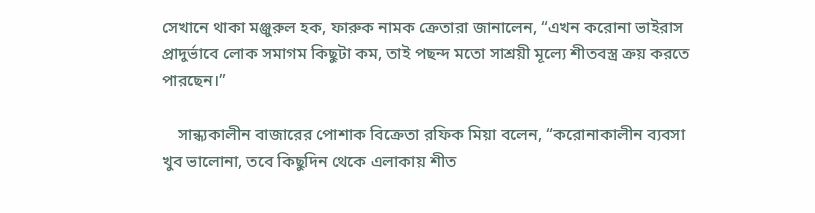সেখানে থাকা মঞ্জুরুল হক, ফারুক নামক ক্রেতারা জানালেন, “এখন করোনা ভাইরাস প্রাদুর্ভাবে লোক সমাগম কিছুটা কম, তাই পছন্দ মতো সাশ্রয়ী মূল্যে শীতবস্ত্র ক্রয় করতে পারছেন।”

    সান্ধ্যকালীন বাজারের পোশাক বিক্রেতা রফিক মিয়া বলেন, “করোনাকালীন ব্যবসা খুব ভালোনা, তবে কিছুদিন থেকে এলাকায় শীত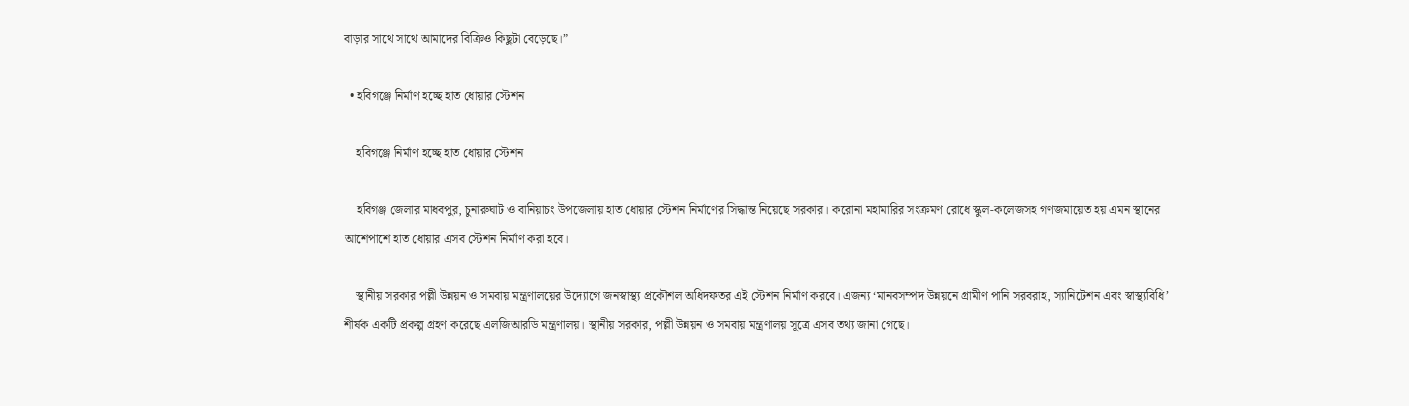বাড়ার সাথে সাথে আমাদের বিক্রিও কিছুটা বেড়েছে।”

  • হবিগঞ্জে নির্মাণ হচ্ছে হাত ধোয়ার স্টেশন

    হবিগঞ্জে নির্মাণ হচ্ছে হাত ধোয়ার স্টেশন

    হবিগঞ্জ জেলার মাধবপুর, চুনারুঘাট ও বানিয়াচং উপজেলায় হাত ধোয়ার স্টেশন নির্মাণের সিদ্ধান্ত নিয়েছে সরকার। করোনা মহামারির সংক্রমণ রোধে স্কুল-কলেজসহ গণজমায়েত হয় এমন স্থানের আশেপাশে হাত ধোয়ার এসব স্টেশন নির্মাণ করা হবে।

    স্থানীয় সরকার পল্লী উন্নয়ন ও সমবায় মন্ত্রণালয়ের উদ্যোগে জনস্বাস্থ্য প্রকৌশল অধিদফতর এই স্টেশন নির্মাণ করবে। এজন্য ‘মানবসম্পদ উন্নয়নে গ্রামীণ পানি সরবরাহ, স্যানিটেশন এবং স্বাস্থ্যবিধি’ শীর্ষক একটি প্রকল্প গ্রহণ করেছে এলজিআরডি মন্ত্রণালয়। স্থানীয় সরকার, পল্লী উন্নয়ন ও সমবায় মন্ত্রণালয় সূত্রে এসব তথ্য জানা গেছে।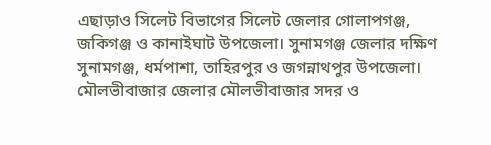এছাড়াও সিলেট বিভাগের সিলেট জেলার গোলাপগঞ্জ, জকিগঞ্জ ও কানাইঘাট উপজেলা। সুনামগঞ্জ জেলার দক্ষিণ সুনামগঞ্জ, ধর্মপাশা, তাহিরপুর ও জগন্নাথপুর উপজেলা। মৌলভীবাজার জেলার মৌলভীবাজার সদর ও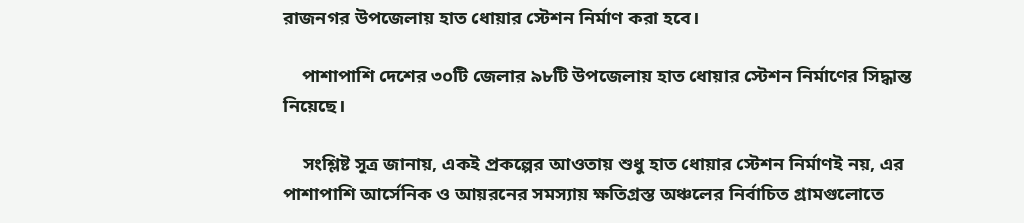রাজনগর উপজেলায় হাত ধোয়ার স্টেশন নির্মাণ করা হবে।

    পাশাপাশি দেশের ৩০টি জেলার ৯৮টি উপজেলায় হাত ধোয়ার স্টেশন নির্মাণের সিদ্ধান্ত নিয়েছে।

    সংশ্লিষ্ট সূত্র জানায়, একই প্রকল্পের আওতায় শুধু হাত ধোয়ার স্টেশন নির্মাণই নয়, এর পাশাপাশি আর্সেনিক ও আয়রনের সমস্যায় ক্ষতিগ্রস্ত অঞ্চলের নির্বাচিত গ্রামগুলোতে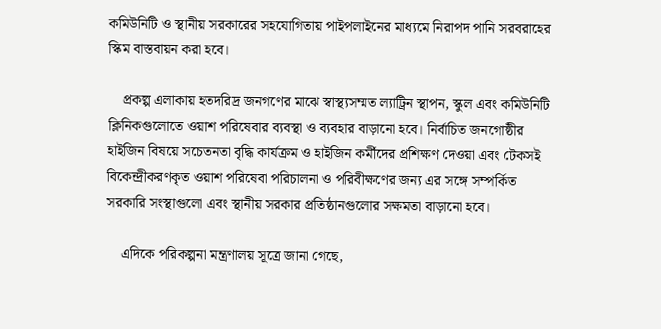কমিউনিটি ও স্থানীয় সরকারের সহযোগিতায় পাইপলাইনের মাধ্যমে নিরাপদ পানি সরবরাহের স্কিম বাস্তবায়ন করা হবে।

    প্রকল্প এলাকায় হতদরিদ্র জনগণের মাঝে স্বাস্থ্যসম্মত ল্যাট্রিন স্থাপন, স্কুল এবং কমিউনিটি ক্লিনিকগুলোতে ওয়াশ পরিষেবার ব্যবস্থা ও ব্যবহার বাড়ানো হবে। নির্বাচিত জনগোষ্ঠীর হাইজিন বিষয়ে সচেতনতা বৃদ্ধি কার্যক্রম ও হাইজিন কর্মীদের প্রশিক্ষণ দেওয়া এবং টেকসই বিকেন্দ্রীকরণকৃত ওয়াশ পরিষেবা পরিচালনা ও পরিবীক্ষণের জন্য এর সঙ্গে সম্পর্কিত সরকারি সংস্থাগুলো এবং স্থানীয় সরকার প্রতিষ্ঠানগুলোর সক্ষমতা বাড়ানো হবে।

    এদিকে পরিকল্পনা মন্ত্রণালয় সূত্রে জানা গেছে,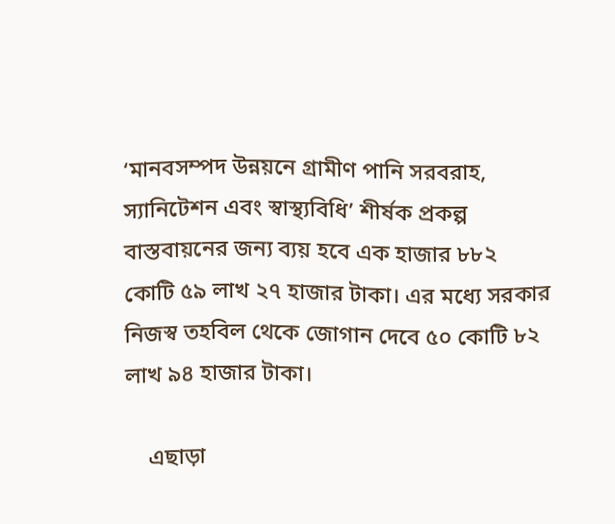‘মানবসম্পদ উন্নয়নে গ্রামীণ পানি সরবরাহ, স্যানিটেশন এবং স্বাস্থ্যবিধি’ শীর্ষক প্রকল্প বাস্তবায়নের জন্য ব্যয় হবে এক হাজার ৮৮২ কোটি ৫৯ লাখ ২৭ হাজার টাকা। এর মধ্যে সরকার নিজস্ব তহবিল থেকে জোগান দেবে ৫০ কোটি ৮২ লাখ ৯৪ হাজার টাকা।

    এছাড়া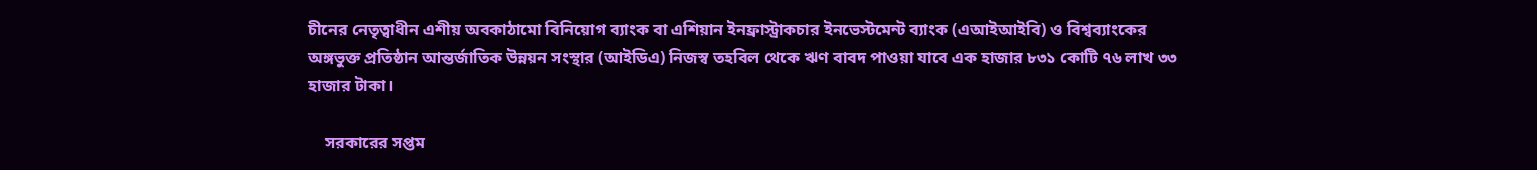চীনের নেতৃত্বাধীন এশীয় অবকাঠামো বিনিয়োগ ব্যাংক বা এশিয়ান ইনফ্রাস্ট্রাকচার ইনভেস্টমেন্ট ব্যাংক (এআইআইবি) ও বিশ্বব্যাংকের অঙ্গভুক্ত প্রতিষ্ঠান আন্তর্জাতিক উন্নয়ন সংস্থার (আইডিএ) নিজস্ব তহবিল থেকে ঋণ বাবদ পাওয়া যাবে এক হাজার ৮৩১ কোটি ৭৬ লাখ ৩৩ হাজার টাকা।

    সরকারের সপ্তম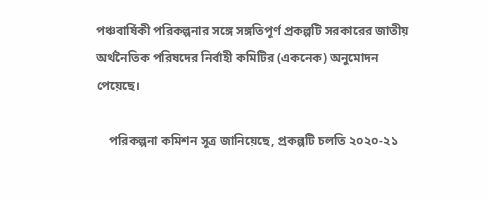পঞ্চবার্ষিকী পরিকল্পনার সঙ্গে সঙ্গতিপূর্ণ প্রকল্পটি সরকারের জাতীয় অর্থনৈতিক পরিষদের নির্বাহী কমিটির (একনেক) অনুমোদন পেয়েছে।

    পরিকল্পনা কমিশন সূত্র জানিয়েছে, প্রকল্পটি চলতি ২০২০-২১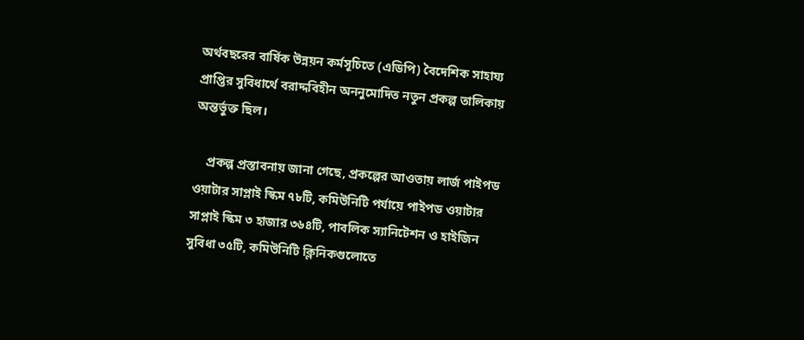অর্থবছরের বার্ষিক উন্নয়ন কর্মসূচিতে (এডিপি) বৈদেশিক সাহায্য প্রাপ্তির সুবিধার্থে বরাদ্দবিহীন অননুমোদিত নতুন প্রকল্প তালিকায় অন্তর্ভুক্ত ছিল।

    প্রকল্প প্রস্তাবনায় জানা গেছে, প্রকল্পের আওতায় লার্জ পাইপড ওয়াটার সাপ্লাই স্কিম ৭৮টি, কমিউনিটি পর্যায়ে পাইপড ওয়াটার সাপ্লাই স্কিম ৩ হাজার ৩৬৪টি, পাবলিক স্যানিটেশন ও হাইজিন সুবিধা ৩৫টি, কমিউনিটি ক্লিনিকগুলোতে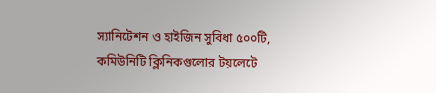স্যানিটেশন ও হাইজিন সুবিধা ৫০০টি, কমিউনিটি ক্লিনিকগুলোর টয়লেটে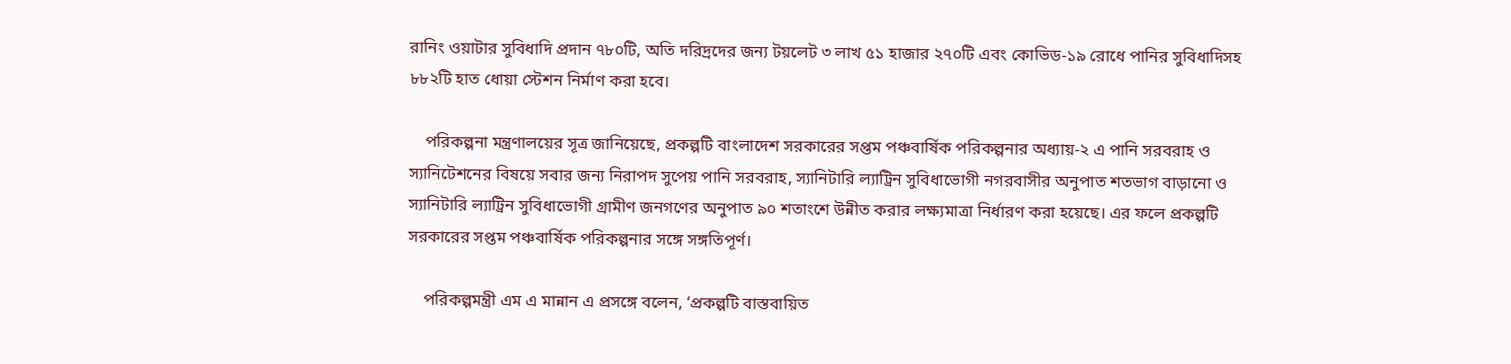রানিং ওয়াটার সুবিধাদি প্রদান ৭৮০টি, অতি দরিদ্রদের জন্য টয়লেট ৩ লাখ ৫১ হাজার ২৭০টি এবং কোভিড-১৯ রোধে পানির সুবিধাদিসহ ৮৮২টি হাত ধোয়া স্টেশন নির্মাণ করা হবে।

    পরিকল্পনা মন্ত্রণালয়ের সূত্র জানিয়েছে, প্রকল্পটি বাংলাদেশ সরকারের সপ্তম পঞ্চবার্ষিক পরিকল্পনার অধ্যায়-২ এ পানি সরবরাহ ও স্যানিটেশনের বিষয়ে সবার জন্য নিরাপদ সুপেয় পানি সরবরাহ, স্যানিটারি ল্যাট্রিন সুবিধাভোগী নগরবাসীর অনুপাত শতভাগ বাড়ানো ও স্যানিটারি ল্যাট্রিন সুবিধাভোগী গ্রামীণ জনগণের অনুপাত ৯০ শতাংশে উন্নীত করার লক্ষ্যমাত্রা নির্ধারণ করা হয়েছে। এর ফলে প্রকল্পটি সরকারের সপ্তম পঞ্চবার্ষিক পরিকল্পনার সঙ্গে সঙ্গতিপূর্ণ।

    পরিকল্পমন্ত্রী এম এ মান্নান এ প্রসঙ্গে বলেন, ‘প্রকল্পটি বাস্তবায়িত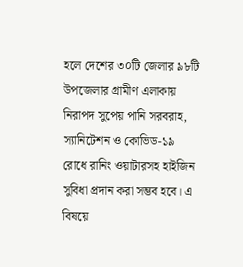হলে দেশের ৩০টি জেলার ৯৮টি উপজেলার গ্রামীণ এলাকায় নিরাপদ সুপেয় পানি সরবরাহ, স্যানিটেশন ও কোভিড-১৯ রোধে রানিং ওয়াটারসহ হাইজিন সুবিধা প্রদান করা সম্ভব হবে। এ বিষয়ে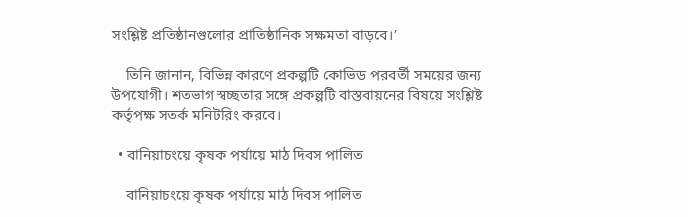সংশ্লিষ্ট প্রতিষ্ঠানগুলোর প্রাতিষ্ঠানিক সক্ষমতা বাড়বে।’

    তিনি জানান, বিভিন্ন কারণে প্রকল্পটি কোভিড পরবর্তী সময়ের জন্য উপযোগী। শতভাগ স্বচ্ছতার সঙ্গে প্রকল্পটি বাস্তবায়নের বিষয়ে সংশ্লিষ্ট কর্তৃপক্ষ সতর্ক মনিটরিং করবে।

  • বানিয়াচংয়ে কৃষক পর্যায়ে মাঠ দিবস পালিত

    বানিয়াচংয়ে কৃষক পর্যায়ে মাঠ দিবস পালিত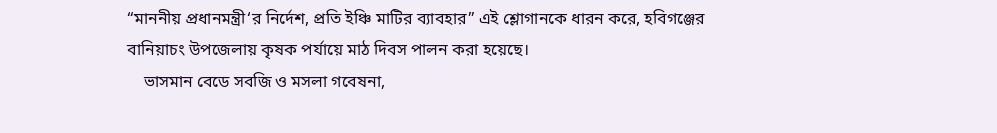“মাননীয় প্রধানমন্ত্রী‘র নির্দেশ, প্রতি ইঞ্চি মাটির ব্যাবহার” এই শ্লোগানকে ধারন করে, হবিগঞ্জের বানিয়াচং উপজেলায় কৃষক পর্যায়ে মাঠ দিবস পালন করা হয়েছে।
    ভাসমান বেডে সবজি ও মসলা গবেষনা,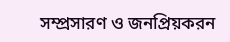সম্প্রসারণ ও জনপ্রিয়করন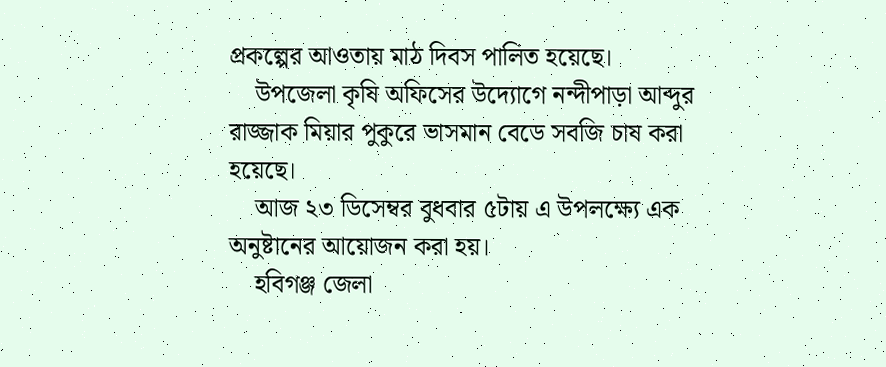প্রকল্পের আওতায় মাঠ দিবস পালিত হয়েছে।
    উপজেলা কৃষি অফিসের উদ্যোগে নন্দীপাড়া আব্দুর রাজ্জাক মিয়ার পুকুরে ভাসমান বেডে সবজি চাষ করা হয়েছে।
    আজ ২৩ ডিসেম্বর বুধবার ৫টায় এ উপলক্ষ্যে এক অনুষ্টানের আয়োজন করা হয়।
    হবিগঞ্জ জেলা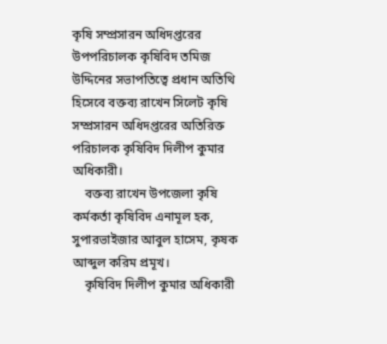কৃষি সম্প্রসারন অধিদপ্তরের উপপরিচালক কৃষিবিদ তমিজ উদ্দিনের সভাপতিত্বে প্রধান অতিথি হিসেবে বক্তব্য রাখেন সিলেট কৃষি সম্প্রসারন অধিদপ্তরের অতিরিক্ত পরিচালক কৃষিবিদ দিলীপ কুমার অধিকারী।
    বক্তব্য রাখেন উপজেলা কৃষি কর্মকর্তা কৃষিবিদ এনামূল হক, সুপারভাইজার আবুল হাসেম, কৃষক আব্দুল করিম প্রমূখ।
    কৃষিবিদ দিলীপ কুমার অধিকারী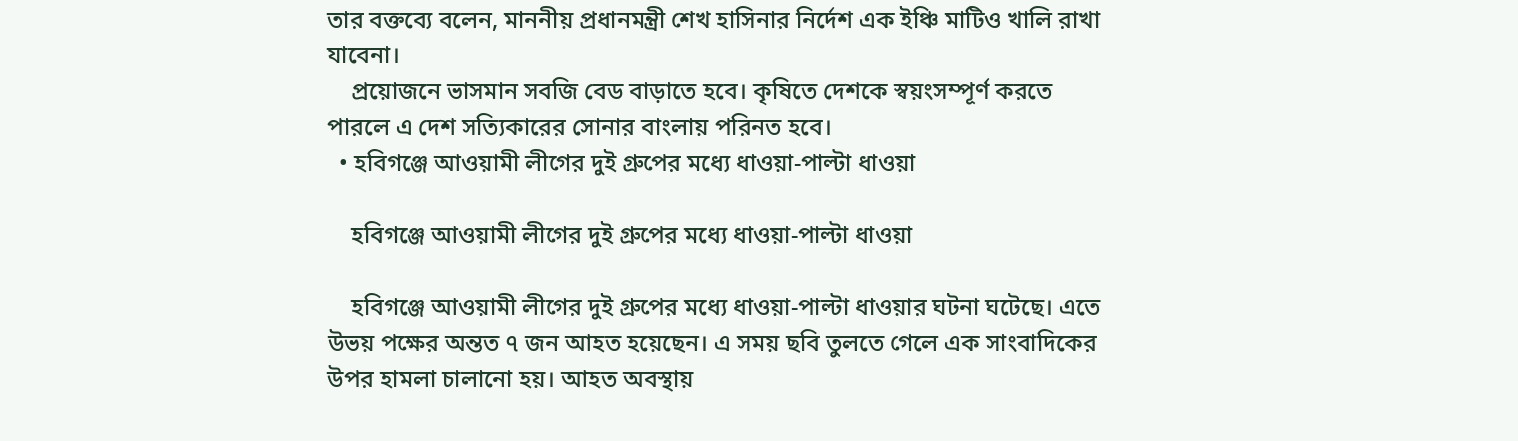তার বক্তব্যে বলেন, মাননীয় প্রধানমন্ত্রী শেখ হাসিনার নির্দেশ এক ইঞ্চি মাটিও খালি রাখা যাবেনা।
    প্রয়োজনে ভাসমান সবজি বেড বাড়াতে হবে। কৃষিতে দেশকে স্বয়ংসম্পূর্ণ করতে পারলে এ দেশ সত্যিকারের সোনার বাংলায় পরিনত হবে।
  • হবিগঞ্জে আওয়ামী লীগের দুই গ্রুপের মধ্যে ধাওয়া-পাল্টা ধাওয়া

    হবিগঞ্জে আওয়ামী লীগের দুই গ্রুপের মধ্যে ধাওয়া-পাল্টা ধাওয়া

    হবিগঞ্জে আওয়ামী লীগের দুই গ্রুপের মধ্যে ধাওয়া-পাল্টা ধাওয়ার ঘটনা ঘটেছে। এতে উভয় পক্ষের অন্তত ৭ জন আহত হয়েছেন। এ সময় ছবি তুলতে গেলে এক সাংবাদিকের উপর হামলা চালানো হয়। আহত অবস্থায়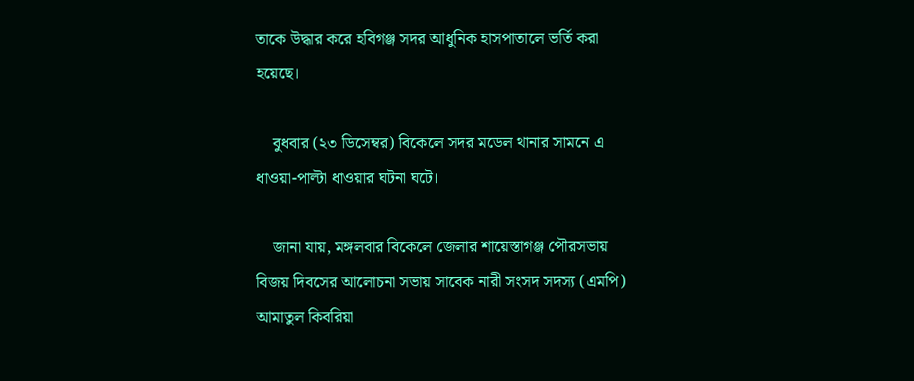তাকে উদ্ধার করে হবিগঞ্জ সদর আধুনিক হাসপাতালে ভর্তি করা হয়েছে।

    বুধবার (২৩ ডিসেম্বর) বিকেলে সদর মডেল থানার সামনে এ ধাওয়া-পাল্টা ধাওয়ার ঘটনা ঘটে।

    জানা যায়, মঙ্গলবার বিকেলে জেলার শায়েস্তাগঞ্জ পৌরসভায় বিজয় দিবসের আলোচনা সভায় সাবেক নারী সংসদ সদস্য (এমপি) আমাতুল কিবরিয়া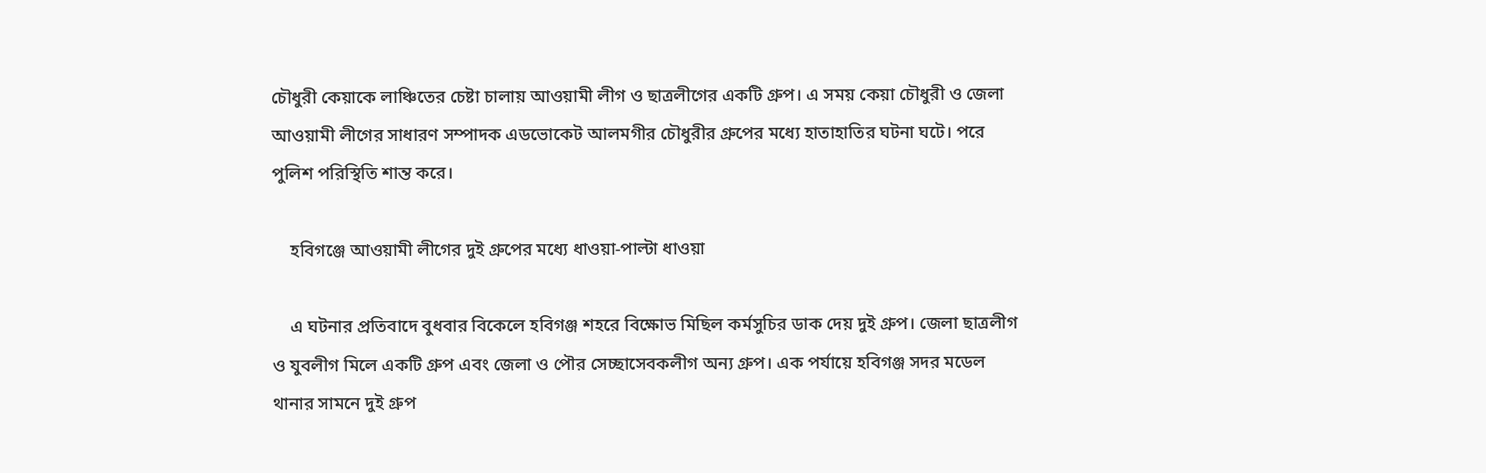চৌধুরী কেয়াকে লাঞ্চিতের চেষ্টা চালায় আওয়ামী লীগ ও ছাত্রলীগের একটি গ্রুপ। এ সময় কেয়া চৌধুরী ও জেলা আওয়ামী লীগের সাধারণ সম্পাদক এডভোকেট আলমগীর চৌধুরীর গ্রুপের মধ্যে হাতাহাতির ঘটনা ঘটে। পরে পুলিশ পরিস্থিতি শান্ত করে।

    হবিগঞ্জে আওয়ামী লীগের দুই গ্রুপের মধ্যে ধাওয়া-পাল্টা ধাওয়া

    এ ঘটনার প্রতিবাদে বুধবার বিকেলে হবিগঞ্জ শহরে বিক্ষোভ মিছিল কর্মসুচির ডাক দেয় দুই গ্রুপ। জেলা ছাত্রলীগ ও যুবলীগ মিলে একটি গ্রুপ এবং জেলা ও পৌর সেচ্ছাসেবকলীগ অন্য গ্রুপ। এক পর্যায়ে হবিগঞ্জ সদর মডেল থানার সামনে দুই গ্রুপ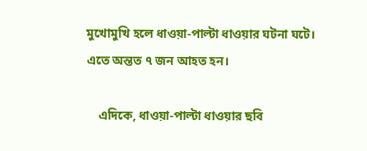মুখোমুখি হলে ধাওয়া-পাল্টা ধাওয়ার ঘটনা ঘটে। এতে অন্তত ৭ জন আহত হন।

    এদিকে, ধাওয়া-পাল্টা ধাওয়ার ছবি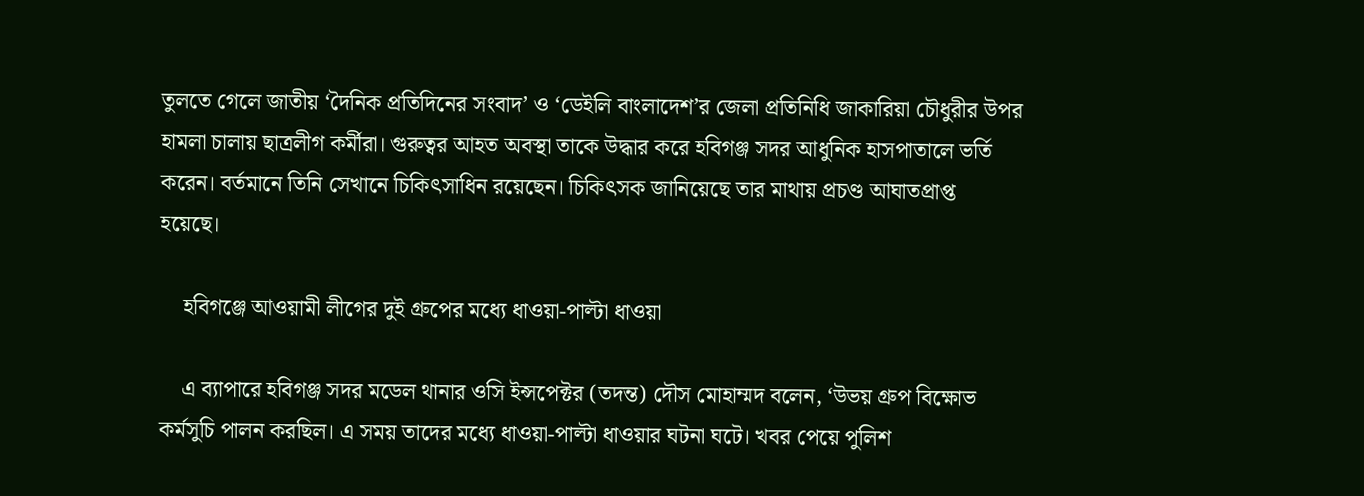তুলতে গেলে জাতীয় ‘দৈনিক প্রতিদিনের সংবাদ’ ও ‘ডেইলি বাংলাদেশ’র জেলা প্রতিনিধি জাকারিয়া চৌধুরীর উপর হামলা চালায় ছাত্রলীগ কর্মীরা। গুরুত্বর আহত অবস্থা তাকে উদ্ধার করে হবিগঞ্জ সদর আধুনিক হাসপাতালে ভর্তি করেন। বর্তমানে তিনি সেখানে চিকিৎসাধিন রয়েছেন। চিকিৎসক জানিয়েছে তার মাথায় প্রচণ্ড আঘাতপ্রাপ্ত হয়েছে।

    হবিগঞ্জে আওয়ামী লীগের দুই গ্রুপের মধ্যে ধাওয়া-পাল্টা ধাওয়া

    এ ব্যাপারে হবিগঞ্জ সদর মডেল থানার ওসি ইন্সপেক্টর (তদন্ত) দৌস মোহাম্মদ বলেন, ‘উভয় গ্রুপ বিক্ষোভ কর্মসুচি পালন করছিল। এ সময় তাদের মধ্যে ধাওয়া-পাল্টা ধাওয়ার ঘটনা ঘটে। খবর পেয়ে পুলিশ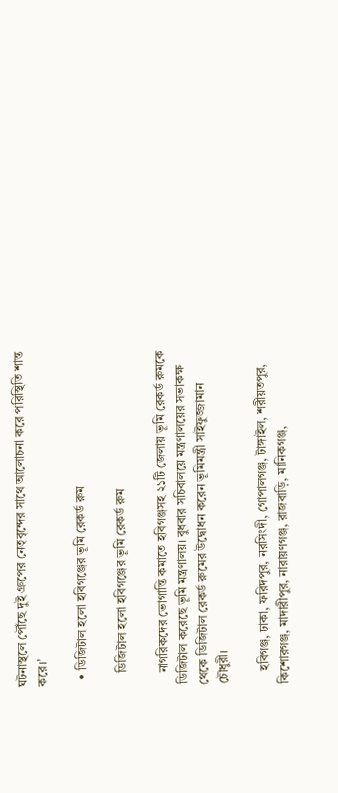ঘটনাস্থলে পৌঁছে দুই গ্রুপের নেতৃবৃন্দের সাথে আলোচনা করে পরিস্থিতি শান্ত করে।’

  • ডিজিটাল হলো হবিগঞ্জের ভূমি রেকর্ড রুম

    ডিজিটাল হলো হবিগঞ্জের ভূমি রেকর্ড রুম

    নাগরিকদের ভোগান্তি কমাতে হবিগঞ্জসহ ২১টি জেলায় ভূমি রেকর্ড রুমকে ডিজিটাল করেছে ভূমি মন্ত্রণালয়। বুধবার সচিবালয়ে মন্ত্রণালয়ের সভাকক্ষ থেকে ডিজিটাল রেকর্ড রুমের উদ্বোধন করেন ভূমিমন্ত্রী সাইফুজ্জামান চৌধুরী।

    হবিগঞ্জ, ঢাকা, ফরিদপুর, নরসিংদী, গোপালগঞ্জ, টাঙ্গাইল, শরীয়তপুর, কিশোরগঞ্জ, মাদারীপুর, নারায়ণগঞ্জ, রাজবাড়ি, মানিকগঞ্জ,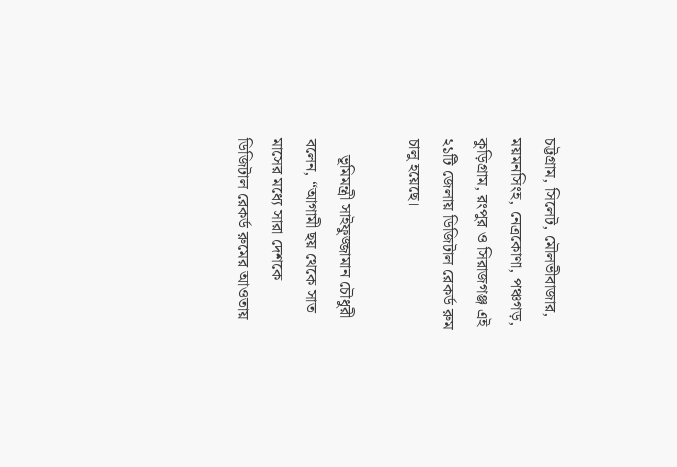চট্টগ্রাম, সিলেট, মৌলভীবাজার, ময়মনসিংহ, নেত্রকোণা, পঞ্চগড়, কুড়িগ্রাম, রংপুর ও সিরাজগঞ্জ এই ২১টি জেলায় ডিজিটাল রেকর্ড রুম চালু হয়েছে।

    ভূমিমন্ত্রী সাইফুজ্জামান চৌধুরী বলেন, “আগামী ছয় থেকে সাত মাসের মধ্যে সারা দেশকে ডিজিটাল রেকর্ড রুমের আওতায়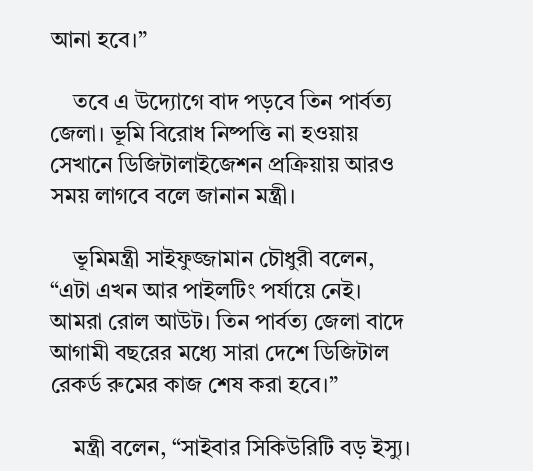আনা হবে।”

    তবে এ উদ্যোগে বাদ পড়বে তিন পার্বত্য জেলা। ভূমি বিরোধ নিষ্পত্তি না হওয়ায় সেখানে ডিজিটালাইজেশন প্রক্রিয়ায় আরও সময় লাগবে বলে জানান মন্ত্রী।

    ভূমিমন্ত্রী সাইফুজ্জামান চৌধুরী বলেন, “এটা এখন আর পাইলটিং পর্যায়ে নেই। আমরা রোল আউট। তিন পার্বত্য জেলা বাদে আগামী বছরের মধ্যে সারা দেশে ডিজিটাল রেকর্ড রুমের কাজ শেষ করা হবে।”

    মন্ত্রী বলেন, “সাইবার সিকিউরিটি বড় ইস্যু।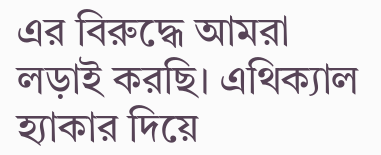এর বিরুদ্ধে আমরা লড়াই করছি। এথিক্যাল হ্যাকার দিয়ে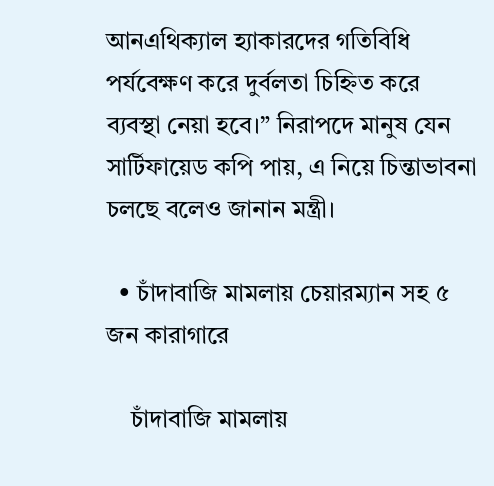আনএথিক্যাল হ্যাকারদের গতিবিধি পর্যবেক্ষণ করে দুর্বলতা চিহ্নিত করে ব্যবস্থা নেয়া হবে।” নিরাপদে মানুষ যেন সার্টিফায়েড কপি পায়, এ নিয়ে চিন্তাভাবনা চলছে বলেও জানান মন্ত্রী।

  • চাঁদাবাজি মামলায় চেয়ারম্যান সহ ৫ জন কারাগারে

    চাঁদাবাজি মামলায়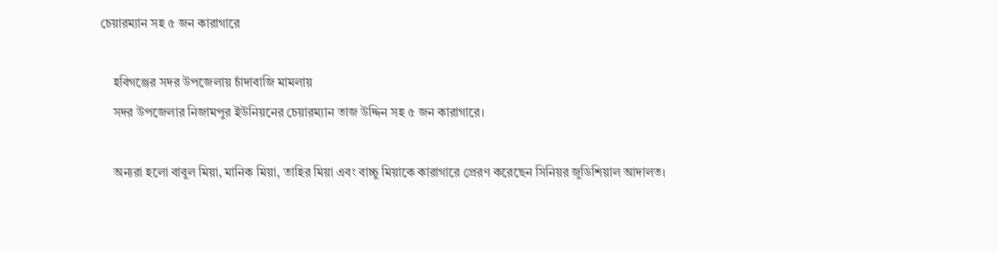চেয়ারম্যান সহ ৫ জন কারাগারে

    হবিগঞ্জের সদর উপজেলায় চাঁদাবাজি মামলায়
    সদর উপজেলার নিজামপুর ইউনিয়নের চেয়ারম্যান তাজ উদ্দিন সহ ৫ জন কারাগারে।

    অন্যরা হলো বাবুল মিয়া, মানিক মিয়া, তাহির মিয়া এবং বাচ্চু মিয়াকে কারাগারে প্রেরণ করেছেন সিনিয়র জুডিশিয়াল আদালত।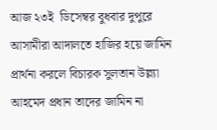আজ ২৩ই  ডিসেম্বর বুধবার দুপুরে আসামীরা আদালতে হাজির হয়ে জামিন প্রার্থনা করলে বিচারক সুলতান উল্ল্যা আহমেদ প্রধান তাদের জামিন না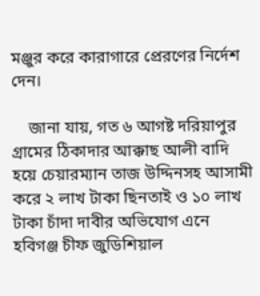মঞ্জুর করে কারাগারে প্রেরণের নির্দেশ দেন।

    জানা যায়, গত ৬ আগষ্ট দরিয়াপুর গ্রামের ঠিকাদার আক্কাছ আলী বাদি হয়ে চেয়ারম্যান তাজ উদ্দিনসহ আসামী করে ২ লাখ টাকা ছিনতাই ও ১০ লাখ টাকা চাঁদা দাবীর অভিযোগ এনে হবিগঞ্জ চীফ জুডিশিয়াল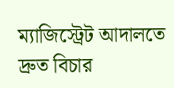ম্যাজিস্ট্রেট আদালতে দ্রুত বিচার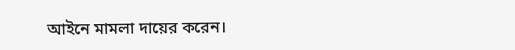আইনে মামলা দায়ের করেন।